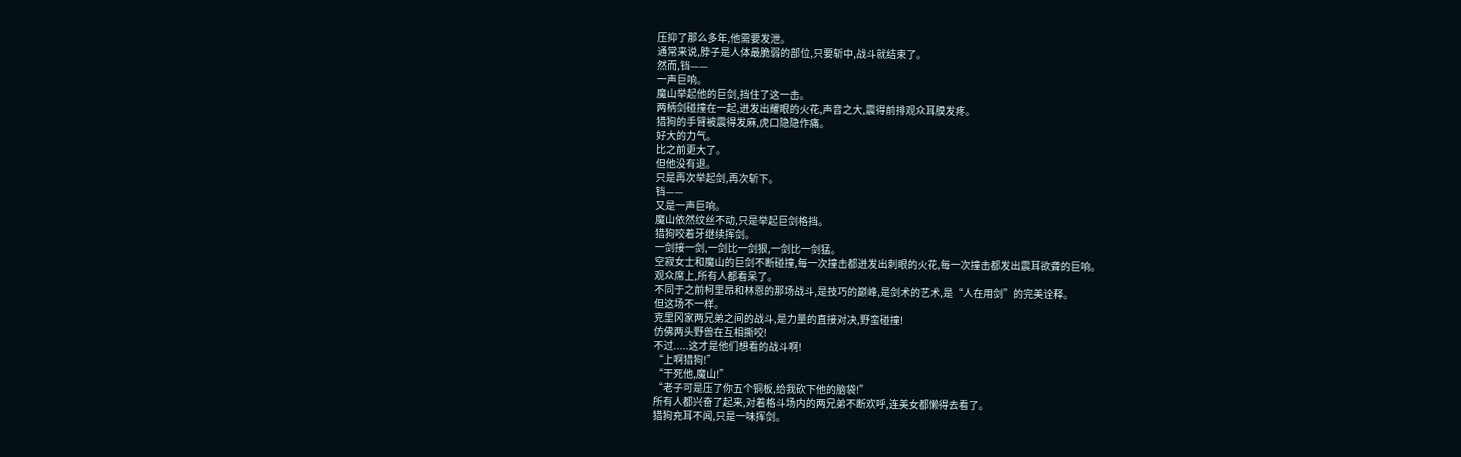压抑了那么多年,他需要发泄。
通常来说,脖子是人体最脆弱的部位,只要斩中,战斗就结束了。
然而,铛——
一声巨响。
魔山举起他的巨剑,挡住了这一击。
两柄剑碰撞在一起,迸发出耀眼的火花,声音之大,震得前排观众耳膜发疼。
猎狗的手臂被震得发麻,虎口隐隐作痛。
好大的力气。
比之前更大了。
但他没有退。
只是再次举起剑,再次斩下。
铛——
又是一声巨响。
魔山依然纹丝不动,只是举起巨剑格挡。
猎狗咬着牙继续挥剑。
一剑接一剑,一剑比一剑狠,一剑比一剑猛。
空寂女士和魔山的巨剑不断碰撞,每一次撞击都迸发出刺眼的火花,每一次撞击都发出震耳欲聋的巨响。
观众席上,所有人都看呆了。
不同于之前柯里昂和林恩的那场战斗,是技巧的巅峰,是剑术的艺术,是“人在用剑”的完美诠释。
但这场不一样。
克里冈家两兄弟之间的战斗,是力量的直接对决,野蛮碰撞!
仿佛两头野兽在互相撕咬!
不过.....这才是他们想看的战斗啊!
“上啊猎狗!”
“干死他,魔山!”
“老子可是压了你五个铜板,给我砍下他的脑袋!”
所有人都兴奋了起来,对着格斗场内的两兄弟不断欢呼,连美女都懒得去看了。
猎狗充耳不闻,只是一味挥剑。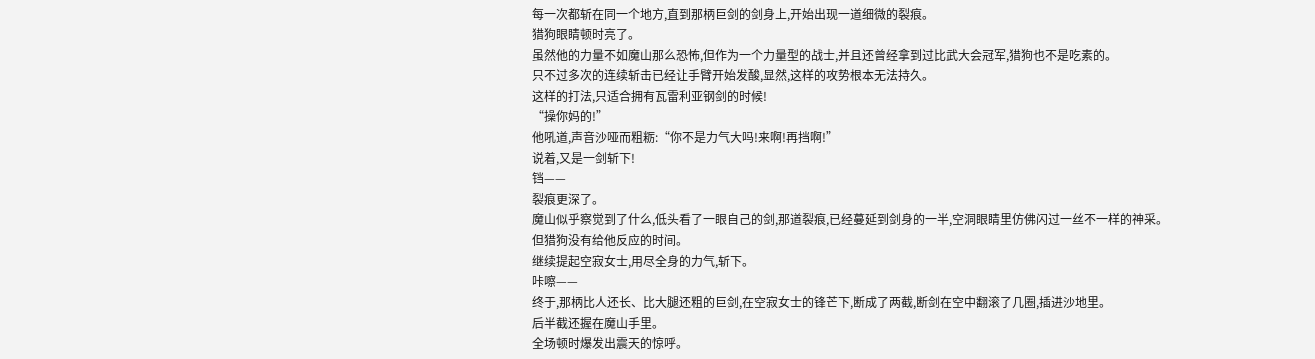每一次都斩在同一个地方,直到那柄巨剑的剑身上,开始出现一道细微的裂痕。
猎狗眼睛顿时亮了。
虽然他的力量不如魔山那么恐怖,但作为一个力量型的战士,并且还曾经拿到过比武大会冠军,猎狗也不是吃素的。
只不过多次的连续斩击已经让手臂开始发酸,显然,这样的攻势根本无法持久。
这样的打法,只适合拥有瓦雷利亚钢剑的时候!
“操你妈的!”
他吼道,声音沙哑而粗粝:“你不是力气大吗!来啊!再挡啊!”
说着,又是一剑斩下!
铛——
裂痕更深了。
魔山似乎察觉到了什么,低头看了一眼自己的剑,那道裂痕,已经蔓延到剑身的一半,空洞眼睛里仿佛闪过一丝不一样的神采。
但猎狗没有给他反应的时间。
继续提起空寂女士,用尽全身的力气,斩下。
咔嚓——
终于,那柄比人还长、比大腿还粗的巨剑,在空寂女士的锋芒下,断成了两截,断剑在空中翻滚了几圈,插进沙地里。
后半截还握在魔山手里。
全场顿时爆发出震天的惊呼。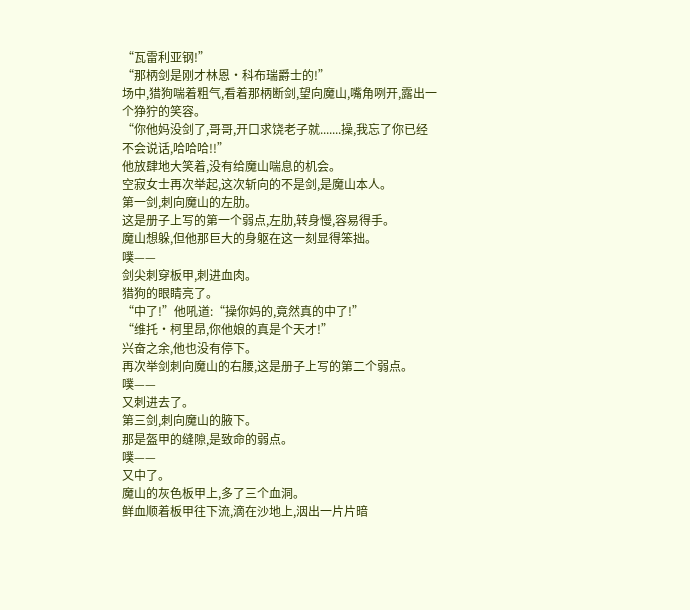“瓦雷利亚钢!”
“那柄剑是刚才林恩·科布瑞爵士的!”
场中,猎狗喘着粗气,看着那柄断剑,望向魔山,嘴角咧开,露出一个狰狞的笑容。
“你他妈没剑了,哥哥,开口求饶老子就.......操,我忘了你已经不会说话,哈哈哈!!”
他放肆地大笑着,没有给魔山喘息的机会。
空寂女士再次举起,这次斩向的不是剑,是魔山本人。
第一剑,刺向魔山的左肋。
这是册子上写的第一个弱点,左肋,转身慢,容易得手。
魔山想躲,但他那巨大的身躯在这一刻显得笨拙。
噗——
剑尖刺穿板甲,刺进血肉。
猎狗的眼睛亮了。
“中了!”他吼道:“操你妈的,竟然真的中了!”
“维托·柯里昂,你他娘的真是个天才!”
兴奋之余,他也没有停下。
再次举剑刺向魔山的右腰,这是册子上写的第二个弱点。
噗——
又刺进去了。
第三剑,刺向魔山的腋下。
那是盔甲的缝隙,是致命的弱点。
噗——
又中了。
魔山的灰色板甲上,多了三个血洞。
鲜血顺着板甲往下流,滴在沙地上,洇出一片片暗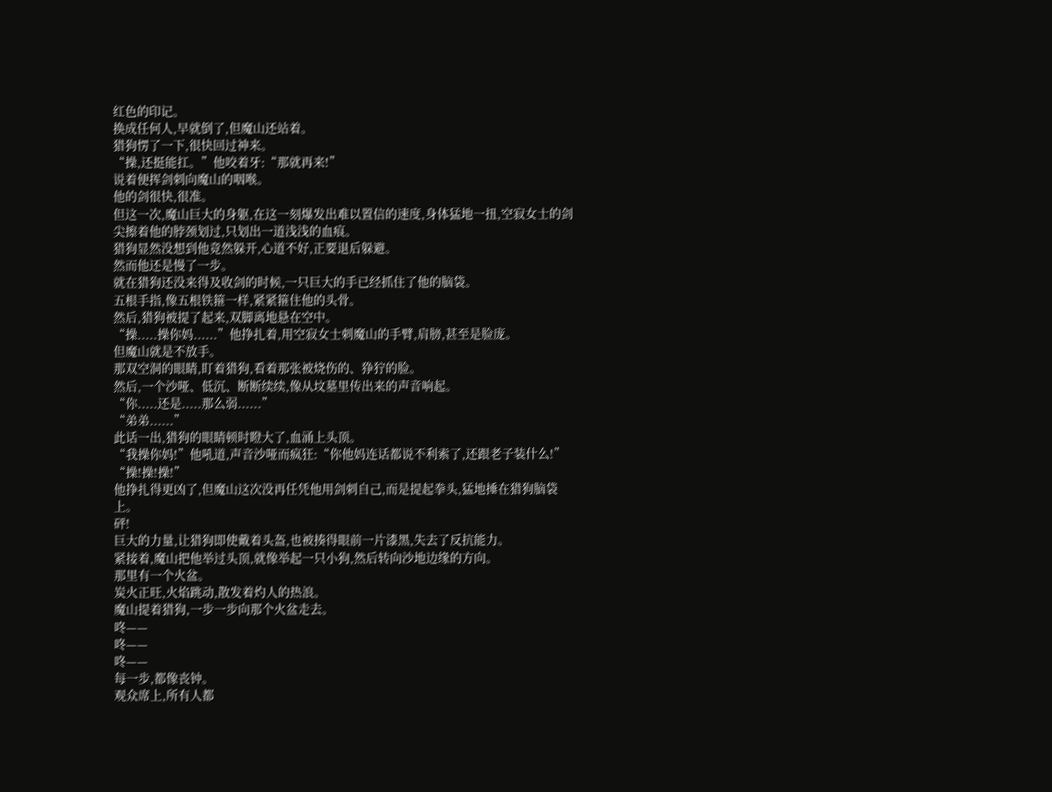红色的印记。
换成任何人,早就倒了,但魔山还站着。
猎狗愣了一下,很快回过神来。
“操,还挺能扛。”他咬着牙:“那就再来!”
说着便挥剑刺向魔山的咽喉。
他的剑很快,很准。
但这一次,魔山巨大的身躯,在这一刻爆发出难以置信的速度,身体猛地一扭,空寂女士的剑尖擦着他的脖颈划过,只划出一道浅浅的血痕。
猎狗显然没想到他竟然躲开,心道不好,正要退后躲避。
然而他还是慢了一步。
就在猎狗还没来得及收剑的时候,一只巨大的手已经抓住了他的脑袋。
五根手指,像五根铁箍一样,紧紧箍住他的头骨。
然后,猎狗被提了起来,双脚离地悬在空中。
“操.....操你妈......”他挣扎着,用空寂女士刺魔山的手臂,肩膀,甚至是脸庞。
但魔山就是不放手。
那双空洞的眼睛,盯着猎狗,看着那张被烧伤的、狰狞的脸。
然后,一个沙哑、低沉、断断续续,像从坟墓里传出来的声音响起。
“你.....还是.....那么弱......”
“弟弟......”
此话一出,猎狗的眼睛顿时瞪大了,血涌上头顶。
“我操你妈!”他吼道,声音沙哑而疯狂:“你他妈连话都说不利索了,还跟老子装什么!”
“操!操!操!”
他挣扎得更凶了,但魔山这次没再任凭他用剑刺自己,而是提起拳头,猛地捶在猎狗脑袋上。
砰!
巨大的力量,让猎狗即使戴着头盔,也被揍得眼前一片漆黑,失去了反抗能力。
紧接着,魔山把他举过头顶,就像举起一只小狗,然后转向沙地边缘的方向。
那里有一个火盆。
炭火正旺,火焰跳动,散发着灼人的热浪。
魔山提着猎狗,一步一步向那个火盆走去。
咚——
咚——
咚——
每一步,都像丧钟。
观众席上,所有人都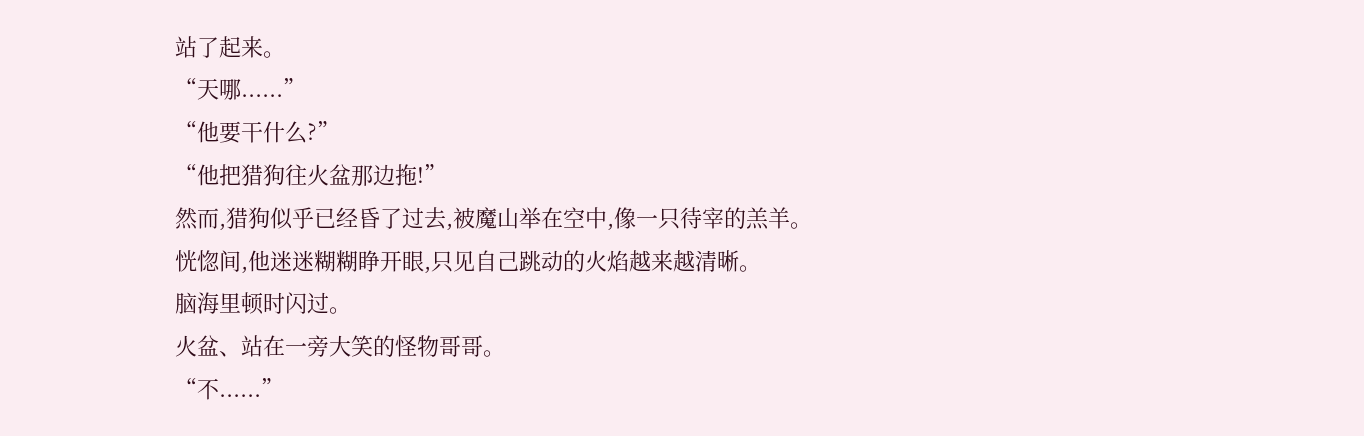站了起来。
“天哪......”
“他要干什么?”
“他把猎狗往火盆那边拖!”
然而,猎狗似乎已经昏了过去,被魔山举在空中,像一只待宰的羔羊。
恍惚间,他迷迷糊糊睁开眼,只见自己跳动的火焰越来越清晰。
脑海里顿时闪过。
火盆、站在一旁大笑的怪物哥哥。
“不......”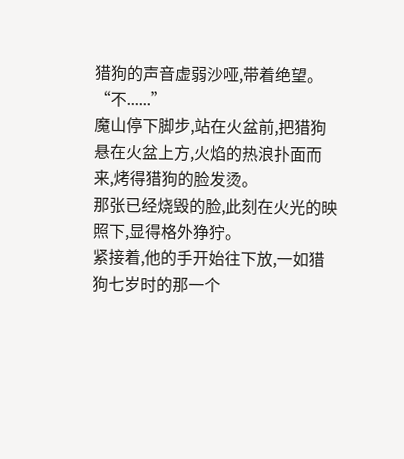猎狗的声音虚弱沙哑,带着绝望。
“不......”
魔山停下脚步,站在火盆前,把猎狗悬在火盆上方,火焰的热浪扑面而来,烤得猎狗的脸发烫。
那张已经烧毁的脸,此刻在火光的映照下,显得格外狰狞。
紧接着,他的手开始往下放,一如猎狗七岁时的那一个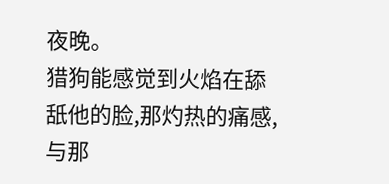夜晚。
猎狗能感觉到火焰在舔舐他的脸,那灼热的痛感,与那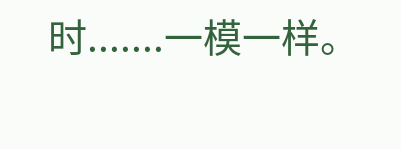时.......一模一样。